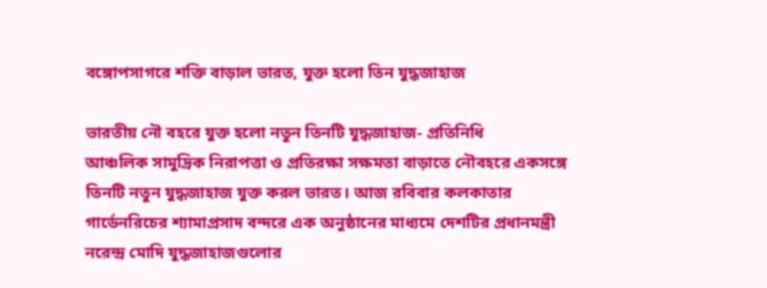বঙ্গোপসাগরে শক্তি বাড়াল ভারত, যুক্ত হলো তিন যুদ্ধজাহাজ

ভারতীয় নৌ বহরে যুক্ত হলো নতুন তিনটি যুদ্ধজাহাজ- প্রতিনিধি
আঞ্চলিক সামুদ্রিক নিরাপত্তা ও প্রতিরক্ষা সক্ষমতা বাড়াতে নৌবহরে একসঙ্গে তিনটি নতুন যুদ্ধজাহাজ যুক্ত করল ভারত। আজ রবিবার কলকাতার গার্ডেনরিচের শ্যামাপ্রসাদ বন্দরে এক অনুষ্ঠানের মাধ্যমে দেশটির প্রধানমন্ত্রী নরেন্দ্র মোদি যুদ্ধজাহাজগুলোর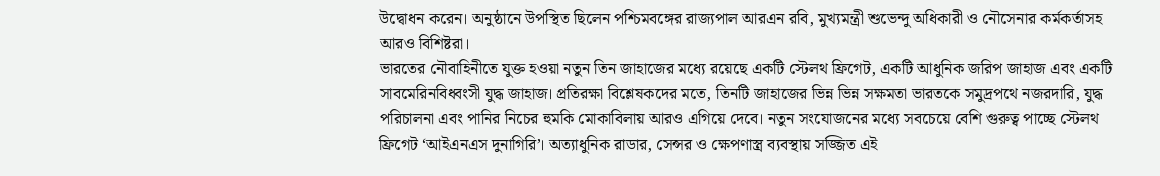উদ্বোধন করেন। অনুষ্ঠানে উপস্থিত ছিলেন পশ্চিমবঙ্গের রাজ্যপাল আরএন রবি, মুখ্যমন্ত্রী শুভেন্দু অধিকারী ও নৌসেনার কর্মকর্তাসহ আরও বিশিষ্টরা।
ভারতের নৌবাহিনীতে যুক্ত হওয়া নতুন তিন জাহাজের মধ্যে রয়েছে একটি স্টেলথ ফ্রিগেট, একটি আধুনিক জরিপ জাহাজ এবং একটি সাবমেরিনবিধ্বংসী যুদ্ধ জাহাজ। প্রতিরক্ষা বিশ্লেষকদের মতে, তিনটি জাহাজের ভিন্ন ভিন্ন সক্ষমতা ভারতকে সমুদ্রপথে নজরদারি, যুদ্ধ পরিচালনা এবং পানির নিচের হুমকি মোকাবিলায় আরও এগিয়ে দেবে। নতুন সংযোজনের মধ্যে সবচেয়ে বেশি গুরুত্ব পাচ্ছে স্টেলথ ফ্রিগেট ‘আইএনএস দুনাগিরি’। অত্যাধুনিক রাডার, সেন্সর ও ক্ষেপণাস্ত্র ব্যবস্থায় সজ্জিত এই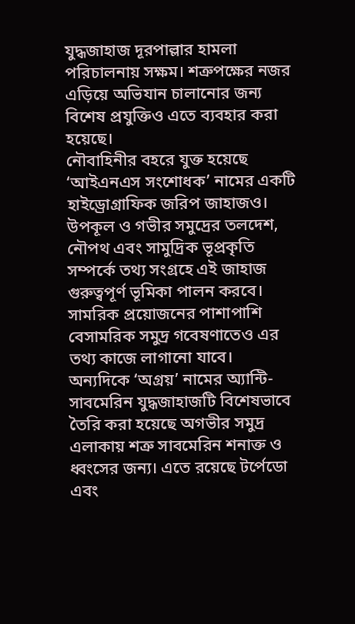যুদ্ধজাহাজ দূরপাল্লার হামলা পরিচালনায় সক্ষম। শত্রুপক্ষের নজর এড়িয়ে অভিযান চালানোর জন্য বিশেষ প্রযুক্তিও এতে ব্যবহার করা হয়েছে।
নৌবাহিনীর বহরে যুক্ত হয়েছে ‘আইএনএস সংশোধক’ নামের একটি হাইড্রোগ্রাফিক জরিপ জাহাজও। উপকূল ও গভীর সমুদ্রের তলদেশ, নৌপথ এবং সামুদ্রিক ভূপ্রকৃতি সম্পর্কে তথ্য সংগ্রহে এই জাহাজ গুরুত্বপূর্ণ ভূমিকা পালন করবে। সামরিক প্রয়োজনের পাশাপাশি বেসামরিক সমুদ্র গবেষণাতেও এর তথ্য কাজে লাগানো যাবে।
অন্যদিকে ‘অগ্রয়’ নামের অ্যান্টি-সাবমেরিন যুদ্ধজাহাজটি বিশেষভাবে তৈরি করা হয়েছে অগভীর সমুদ্র এলাকায় শত্রু সাবমেরিন শনাক্ত ও ধ্বংসের জন্য। এতে রয়েছে টর্পেডো এবং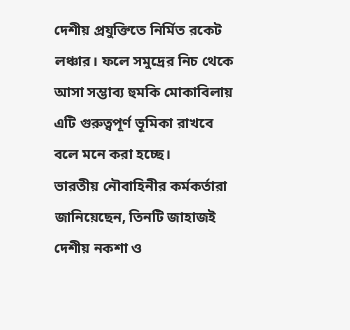দেশীয় প্রযুক্তিতে নির্মিত রকেট লঞ্চার। ফলে সমুদ্রের নিচ থেকে আসা সম্ভাব্য হুমকি মোকাবিলায় এটি গুরুত্বপূর্ণ ভূমিকা রাখবে বলে মনে করা হচ্ছে।
ভারতীয় নৌবাহিনীর কর্মকর্তারা জানিয়েছেন, তিনটি জাহাজই দেশীয় নকশা ও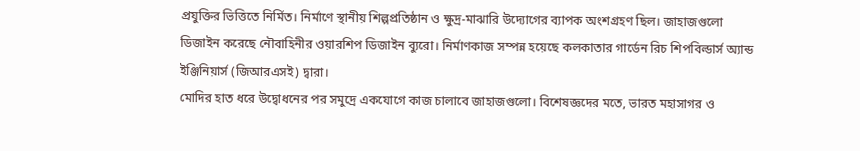প্রযুক্তির ভিত্তিতে নির্মিত। নির্মাণে স্থানীয় শিল্পপ্রতিষ্ঠান ও ক্ষুদ্র-মাঝারি উদ্যোগের ব্যাপক অংশগ্রহণ ছিল। জাহাজগুলো ডিজাইন করেছে নৌবাহিনীর ওয়ারশিপ ডিজাইন ব্যুরো। নির্মাণকাজ সম্পন্ন হয়েছে কলকাতার গার্ডেন রিচ শিপবিল্ডার্স অ্যান্ড ইঞ্জিনিয়ার্স (জিআরএসই) দ্বারা।
মোদির হাত ধরে উদ্বোধনের পর সমুদ্রে একযোগে কাজ চালাবে জাহাজগুলো। বিশেষজ্ঞদের মতে, ভারত মহাসাগর ও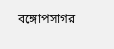বঙ্গোপসাগর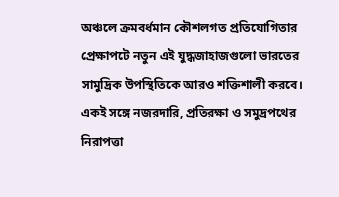অঞ্চলে ক্রমবর্ধমান কৌশলগত প্রতিযোগিতার প্রেক্ষাপটে নতুন এই যুদ্ধজাহাজগুলো ভারতের সামুদ্রিক উপস্থিতিকে আরও শক্তিশালী করবে। একই সঙ্গে নজরদারি, প্রতিরক্ষা ও সমুদ্রপথের নিরাপত্তা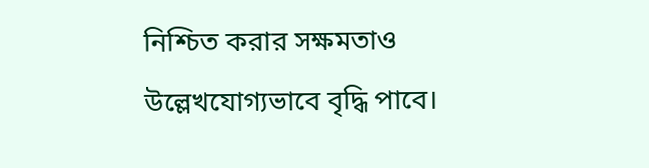নিশ্চিত করার সক্ষমতাও উল্লেখযোগ্যভাবে বৃদ্ধি পাবে।